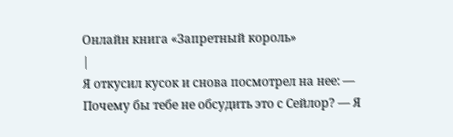Онлайн книга «Запретный король»
|
Я откусил кусок и снова посмотрел на нее: — Почему бы тебе не обсудить это с Сейлор? — Я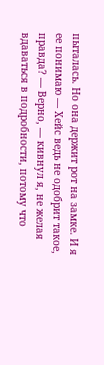пыталась. Но она держит рот на замке. И я ее понимаю — Хейс ведь не одобрит такое, правда? — Верно, — кивнул я, не желая вдаваться в подробности, потому что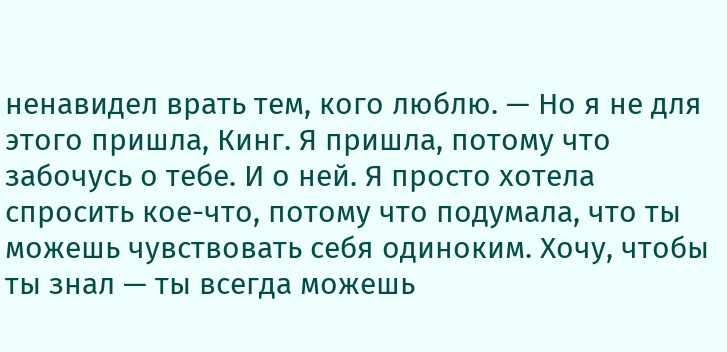ненавидел врать тем, кого люблю. — Но я не для этого пришла, Кинг. Я пришла, потому что забочусь о тебе. И о ней. Я просто хотела спросить кое-что, потому что подумала, что ты можешь чувствовать себя одиноким. Хочу, чтобы ты знал — ты всегда можешь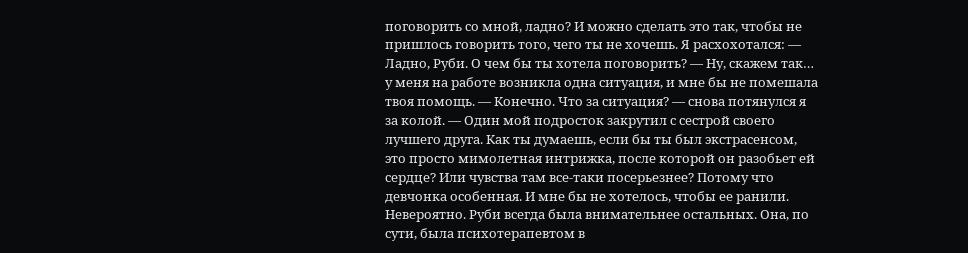поговорить со мной, ладно? И можно сделать это так, чтобы не пришлось говорить того, чего ты не хочешь. Я расхохотался: — Ладно, Руби. О чем бы ты хотела поговорить? — Ну, скажем так… у меня на работе возникла одна ситуация, и мне бы не помешала твоя помощь. — Конечно. Что за ситуация? — снова потянулся я за колой. — Один мой подросток закрутил с сестрой своего лучшего друга. Как ты думаешь, если бы ты был экстрасенсом, это просто мимолетная интрижка, после которой он разобьет ей сердце? Или чувства там все-таки посерьезнее? Потому что девчонка особенная. И мне бы не хотелось, чтобы ее ранили. Невероятно. Руби всегда была внимательнее остальных. Она, по сути, была психотерапевтом в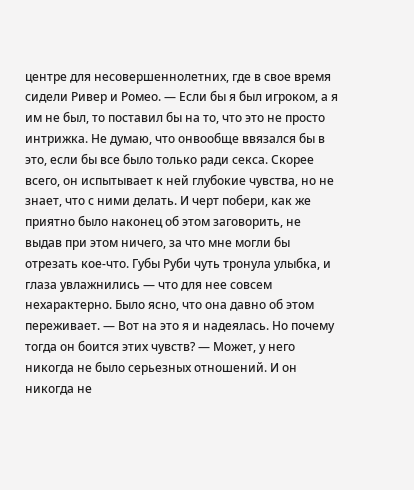центре для несовершеннолетних, где в свое время сидели Ривер и Ромео. — Если бы я был игроком, а я им не был, то поставил бы на то, что это не просто интрижка. Не думаю, что онвообще ввязался бы в это, если бы все было только ради секса. Скорее всего, он испытывает к ней глубокие чувства, но не знает, что с ними делать. И черт побери, как же приятно было наконец об этом заговорить, не выдав при этом ничего, за что мне могли бы отрезать кое-что. Губы Руби чуть тронула улыбка, и глаза увлажнились — что для нее совсем нехарактерно. Было ясно, что она давно об этом переживает. — Вот на это я и надеялась. Но почему тогда он боится этих чувств? — Может, у него никогда не было серьезных отношений. И он никогда не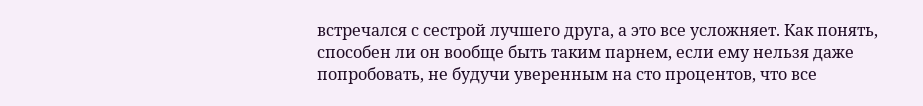встречался с сестрой лучшего друга, а это все усложняет. Как понять, способен ли он вообще быть таким парнем, если ему нельзя даже попробовать, не будучи уверенным на сто процентов, что все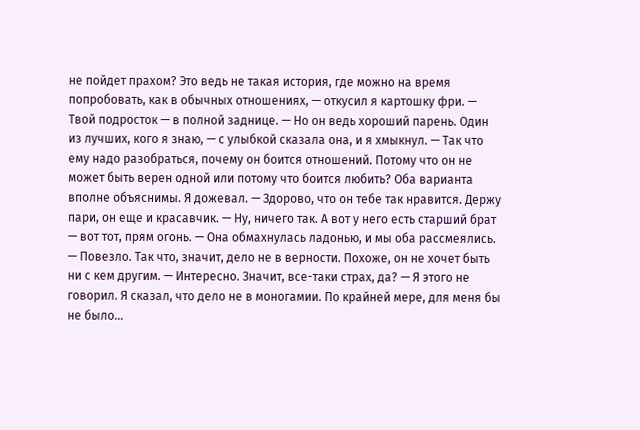не пойдет прахом? Это ведь не такая история, где можно на время попробовать, как в обычных отношениях, — откусил я картошку фри. — Твой подросток — в полной заднице. — Но он ведь хороший парень. Один из лучших, кого я знаю, — с улыбкой сказала она, и я хмыкнул. — Так что ему надо разобраться, почему он боится отношений. Потому что он не может быть верен одной или потому что боится любить? Оба варианта вполне объяснимы. Я дожевал. — Здорово, что он тебе так нравится. Держу пари, он еще и красавчик. — Ну, ничего так. А вот у него есть старший брат — вот тот, прям огонь. — Она обмахнулась ладонью, и мы оба рассмеялись. — Повезло. Так что, значит, дело не в верности. Похоже, он не хочет быть ни с кем другим. — Интересно. Значит, все-таки страх, да? — Я этого не говорил. Я сказал, что дело не в моногамии. По крайней мере, для меня бы не было…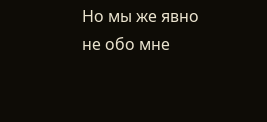Но мы же явно не обо мне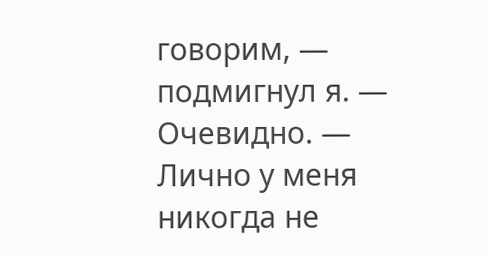говорим, — подмигнул я. — Очевидно. — Лично у меня никогда не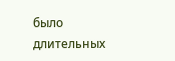было длительных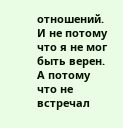отношений. И не потому что я не мог быть верен. А потому что не встречал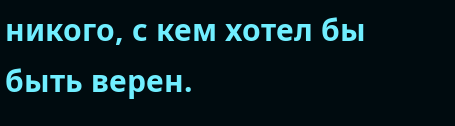никого, с кем хотел бы быть верен.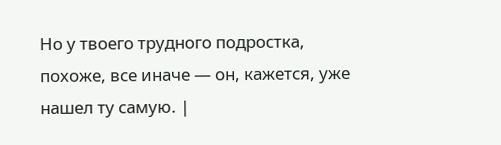Но у твоего трудного подростка, похоже, все иначе — он, кажется, уже нашел ту самую. |